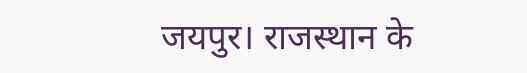जयपुर। राजस्थान के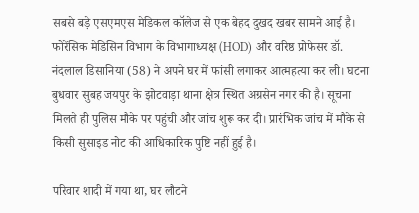सबसे बड़े एसएमएस मेडिकल कॉलेज से एक बेहद दुखद खबर सामने आई है। फोरेंसिक मेडिसिन विभाग के विभागाध्यक्ष (HOD) और वरिष्ठ प्रोफेसर डॉ. नंदलाल डिसानिया (58) ने अपने घर में फांसी लगाकर आत्महत्या कर ली। घटना बुधवार सुबह जयपुर के झोटवाड़ा थाना क्षेत्र स्थित अग्रसेन नगर की है। सूचना मिलते ही पुलिस मौके पर पहुंची और जांच शुरू कर दी। प्रारंभिक जांच में मौके से किसी सुसाइड नोट की आधिकारिक पुष्टि नहीं हुई है।

परिवार शादी में गया था, घर लौटने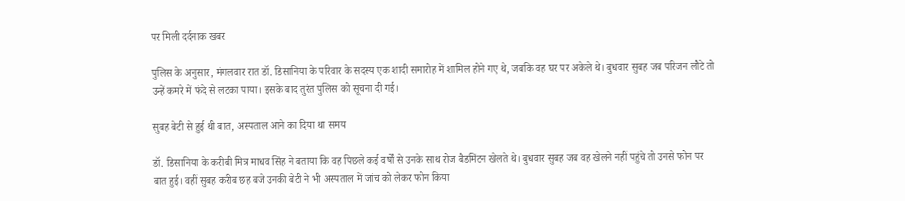पर मिली दर्दनाक खबर

पुलिस के अनुसार, मंगलवार रात डॉ. डिसानिया के परिवार के सदस्य एक शादी समारोह में शामिल होने गए थे, जबकि वह घर पर अकेले थे। बुधवार सुबह जब परिजन लौटे तो उन्हें कमरे में फंदे से लटका पाया। इसके बाद तुरंत पुलिस को सूचना दी गई।

सुबह बेटी से हुई थी बात, अस्पताल आने का दिया था समय

डॉ. डिसानिया के करीबी मित्र माधव सिंह ने बताया कि वह पिछले कई वर्षों से उनके साथ रोज बैडमिंटन खेलते थे। बुधवार सुबह जब वह खेलने नहीं पहुंचे तो उनसे फोन पर बात हुई। वहीं सुबह करीब छह बजे उनकी बेटी ने भी अस्पताल में जांच को लेकर फोन किया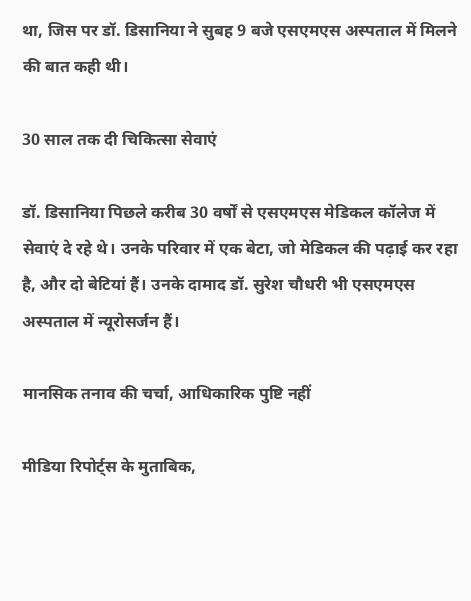था, जिस पर डॉ. डिसानिया ने सुबह 9 बजे एसएमएस अस्पताल में मिलने की बात कही थी।

30 साल तक दी चिकित्सा सेवाएं

डॉ. डिसानिया पिछले करीब 30 वर्षों से एसएमएस मेडिकल कॉलेज में सेवाएं दे रहे थे। उनके परिवार में एक बेटा, जो मेडिकल की पढ़ाई कर रहा है, और दो बेटियां हैं। उनके दामाद डॉ. सुरेश चौधरी भी एसएमएस अस्पताल में न्यूरोसर्जन हैं।

मानसिक तनाव की चर्चा, आधिकारिक पुष्टि नहीं

मीडिया रिपोर्ट्स के मुताबिक,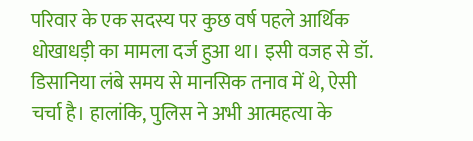परिवार के एक सदस्य पर कुछ वर्ष पहले आर्थिक धोखाधड़ी का मामला दर्ज हुआ था। इसी वजह से डॉ. डिसानिया लंबे समय से मानसिक तनाव में थे, ऐसी चर्चा है। हालांकि, पुलिस ने अभी आत्महत्या के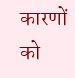कारणों को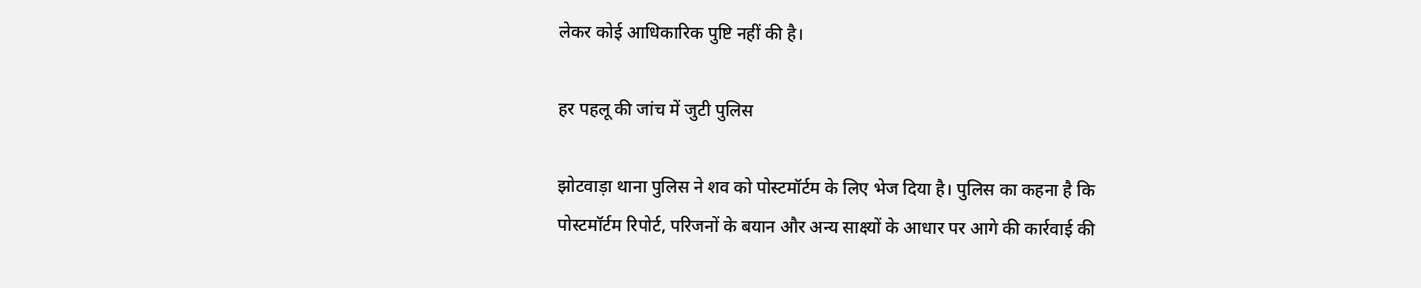लेकर कोई आधिकारिक पुष्टि नहीं की है।

हर पहलू की जांच में जुटी पुलिस

झोटवाड़ा थाना पुलिस ने शव को पोस्टमॉर्टम के लिए भेज दिया है। पुलिस का कहना है कि पोस्टमॉर्टम रिपोर्ट, परिजनों के बयान और अन्य साक्ष्यों के आधार पर आगे की कार्रवाई की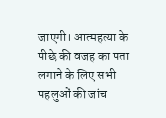जाएगी। आत्महत्या के पीछे की वजह का पता लगाने के लिए सभी पहलुओं की जांच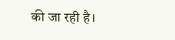की जा रही है।